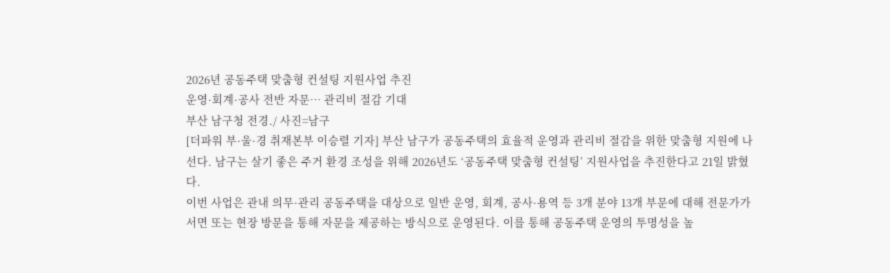2026년 공동주택 맞춤형 컨설팅 지원사업 추진
운영·회계·공사 전반 자문… 관리비 절감 기대
부산 남구청 전경./ 사진=남구
[더파워 부·울·경 취재본부 이승렬 기자] 부산 남구가 공동주택의 효율적 운영과 관리비 절감을 위한 맞춤형 지원에 나선다. 남구는 살기 좋은 주거 환경 조성을 위해 2026년도 ‘공동주택 맞춤형 컨설팅’ 지원사업을 추진한다고 21일 밝혔다.
이번 사업은 관내 의무·관리 공동주택을 대상으로 일반 운영, 회계, 공사·용역 등 3개 분야 13개 부문에 대해 전문가가 서면 또는 현장 방문을 통해 자문을 제공하는 방식으로 운영된다. 이를 통해 공동주택 운영의 투명성을 높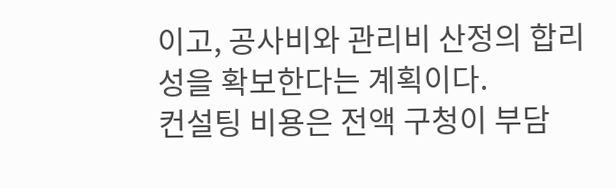이고, 공사비와 관리비 산정의 합리성을 확보한다는 계획이다.
컨설팅 비용은 전액 구청이 부담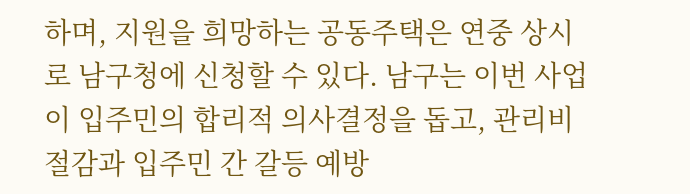하며, 지원을 희망하는 공동주택은 연중 상시로 남구청에 신청할 수 있다. 남구는 이번 사업이 입주민의 합리적 의사결정을 돕고, 관리비 절감과 입주민 간 갈등 예방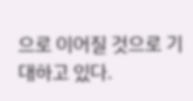으로 이어질 것으로 기대하고 있다.